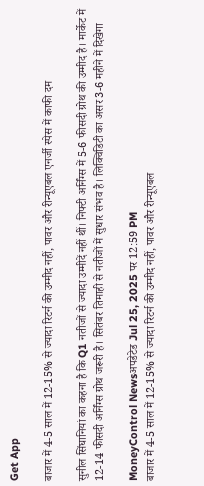Get App

बाजार में 4-5 साल में 12-15% से ज्यादा रिटर्न की उम्मीद नहीं, पावर और रीन्यूएबल एनर्जी स्पेस में काफी दम

सुनील सिंघानियां का कहना है कि Q1 नतीजों से ज्यादा उम्मीदें नहीं थीं। निफ्टी अर्निंग्स में 5-6 फीसदी ग्रोथ की उम्मीद है। मार्केट में 12-14 फीसदी अर्निंग्स ग्रोथ जरूरी है। सितंबर तिमाही से नतीजों में सुधार संभव है। लिक्विडिटी का असर 3-6 महीने में दिखेगा

MoneyControl Newsअपडेटेड Jul 25, 2025 पर 12:59 PM
बाजार में 4-5 साल में 12-15% से ज्यादा रिटर्न की उम्मीद नहीं, पावर और रीन्यूएबल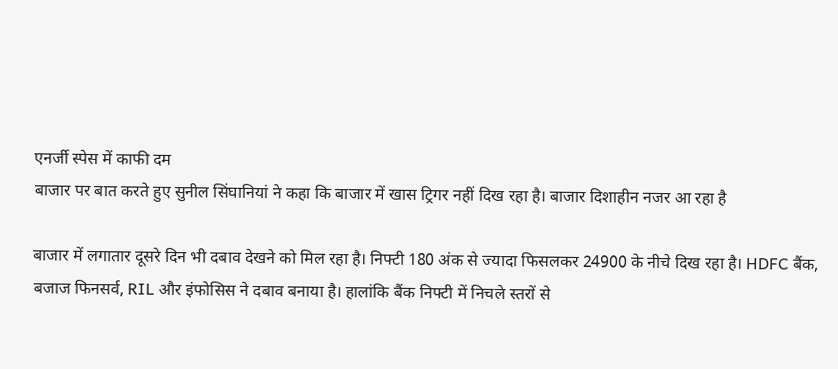एनर्जी स्पेस में काफी दम
बाजार पर बात करते हुए सुनील सिंघानियां ने कहा कि बाजार में खास ट्रिगर नहीं दिख रहा है। बाजार दिशाहीन नजर आ रहा है

बाजार में लगातार दूसरे दिन भी दबाव देखने को मिल रहा है। निफ्टी 180 अंक से ज्यादा फिसलकर 24900 के नीचे दिख रहा है। HDFC बैंक, बजाज फिनसर्व, RIL और इंफोसिस ने दबाव बनाया है। हालांकि बैंक निफ्टी में निचले स्तरों से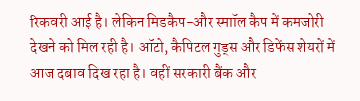रिकवरी आई है। लेकिन मिडकैप-और स्माॉल कैप में कमजोरी देखने को मिल रही है। ऑटो, कैपिटल गुड्स और डिफेंस शेयरों में आज दबाव दिख रहा है। वहीं सरकारी बैंक और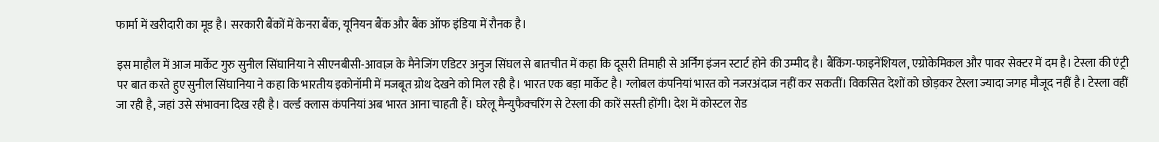फार्मा में खरीदारी का मूड है। सरकारी बैंकों में केनरा बैंक, यूनियन बैंक और बैंक ऑफ इंडिया में रौनक है।

इस माहौल में आज मार्केट गुरु सुनील सिंघानिया ने सीएनबीसी-आवाज़ के मैनेजिंग एडिटर अनुज सिंघल से बातचीत में कहा कि दूसरी तिमाही से अर्निंग इंजन स्टार्ट होने की उम्मीद है। बैंकिंग-फाइनेंशियल, एग्रोकेमिकल और पावर सेक्टर में दम है। टेस्ला की एंट्री पर बात करते हुए सुनील सिंघानिया ने कहा कि भारतीय इकोनॉमी में मजबूत ग्रोथ देखने को मिल रही है। भारत एक बड़ा मार्केट है। ग्लोबल कंपनियां भारत को नजरअंदाज नहीं कर सकतीं। विकसित देशों को छोड़कर टेस्ला ज्यादा जगह मौजूद नहीं है। टेस्ला वहीं जा रही है, जहां उसे संभावना दिख रही है। वर्ल्ड क्लास कंपनियां अब भारत आना चाहती हैं। घरेलू मैन्युफैक्चरिंग से टेस्ला की कारें सस्ती होंगी। देश में कोस्टल रोड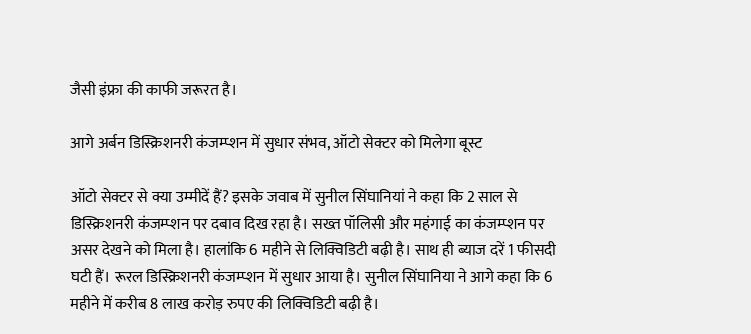जैसी इंफ्रा की काफी जरूरत है।

आगे अर्बन डिस्क्रिशनरी कंजम्प्शन में सुधार संभव, ऑटो सेक्टर को मिलेगा बूस्ट

ऑटो सेक्टर से क्या उम्मीदें हैं? इसके जवाब में सुनील सिंघानियां ने कहा कि 2 साल से डिस्क्रिशनरी कंजम्प्शन पर दबाव दिख रहा है। सख्त पॉलिसी और महंगाई का कंजम्प्शन पर असर देखने को मिला है। हालांकि 6 महीने से लिक्विडिटी बढ़ी है। साथ ही ब्याज दरें 1 फीसदी घटी हैं। रूरल डिस्क्रिशनरी कंजम्प्शन में सुधार आया है। सुनील सिंघानिया ने आगे कहा कि 6 महीने में करीब 8 लाख करोड़ रुपए की लिक्विडिटी बढ़ी है।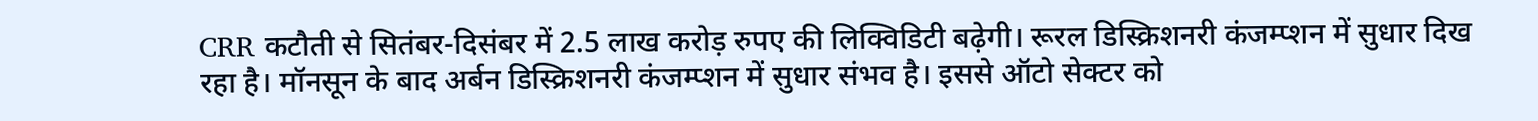CRR कटौती से सितंबर-दिसंबर में 2.5 लाख करोड़ रुपए की लिक्विडिटी बढ़ेगी। रूरल डिस्क्रिशनरी कंजम्प्शन में सुधार दिख रहा है। मॉनसून के बाद अर्बन डिस्क्रिशनरी कंजम्प्शन में सुधार संभव है। इससे ऑटो सेक्टर को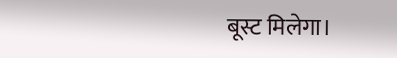बूस्ट मिलेगा।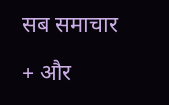सब समाचार

+ और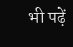भी पढ़ें